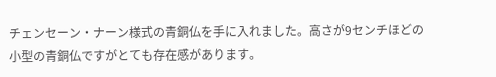チェンセーン・ナーン様式の青銅仏を手に入れました。高さが9センチほどの小型の青銅仏ですがとても存在感があります。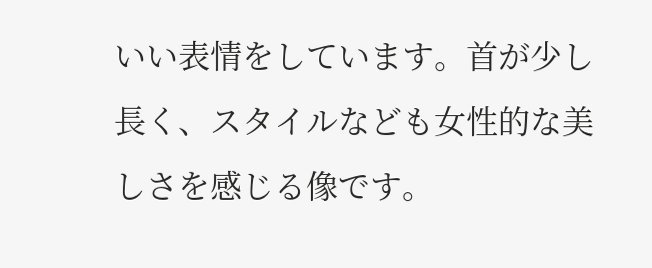いい表情をしています。首が少し長く、スタイルなども女性的な美しさを感じる像です。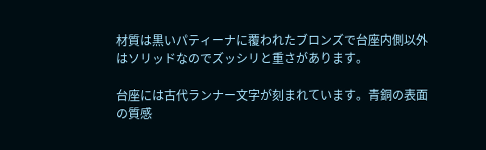材質は黒いパティーナに覆われたブロンズで台座内側以外はソリッドなのでズッシリと重さがあります。

台座には古代ランナー文字が刻まれています。青銅の表面の質感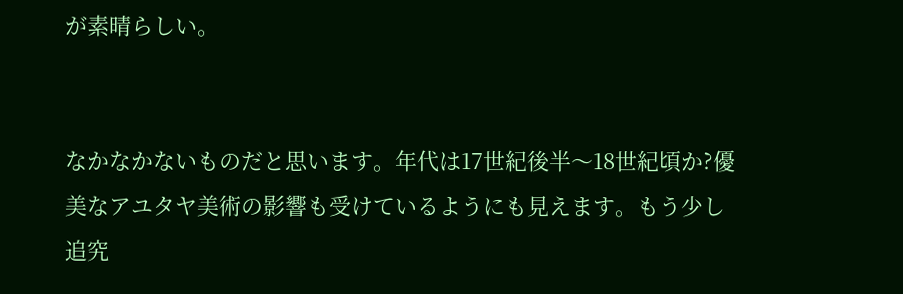が素晴らしい。


なかなかないものだと思います。年代は17世紀後半〜18世紀頃か?優美なアユタヤ美術の影響も受けているようにも見えます。もう少し追究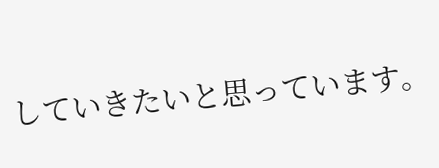していきたいと思っています。